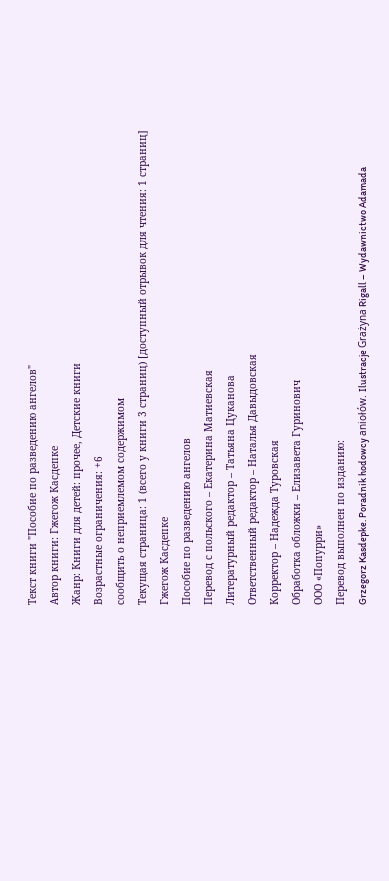Текст книги "Пособие по разведению ангелов"
Автор книги: Гжегож Касдепке
Жанр: Книги для детей: прочее, Детские книги
Возрастные ограничения: +6
сообщить о неприемлемом содержимом
Текущая страница: 1 (всего у книги 3 страниц) [доступный отрывок для чтения: 1 страниц]
Гжегож Касдепке
Пособие по разведению ангелов
Перевод с польского – Екатерина Матиевская
Литературный редактор – Татьяна Цуканова
Ответственный редактор – Наталья Давыдовская
Корректор – Надежда Туровская
Обработка обложки – Елизавета Гуринович
ООО «Попурри»
Перевод выполнен по изданию:
Grzegorz Kasdepke. Poradnik hodowcy aniołów. Ilustracje Grażyna Rigall – Wydawnictwo Adamada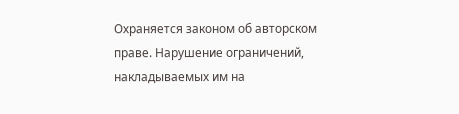Охраняется законом об авторском праве. Нарушение ограничений, накладываемых им на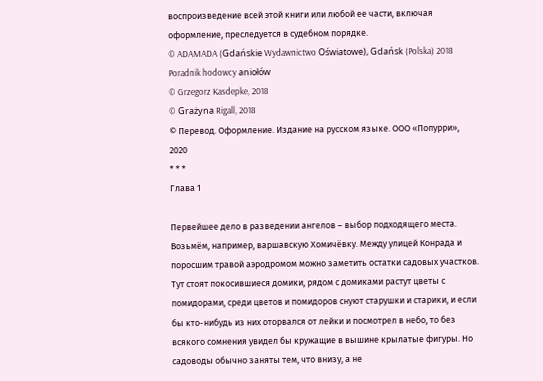воспроизведение всей этой книги или любой ее части, включая оформление, преследуется в судебном порядке.
© ADAMADA (Gdańskie Wydawnictwo Oświatowe), Gdańsk (Polska) 2018 Poradnik hodowcy aniołów
© Grzegorz Kasdepke, 2018
© Grażyna Rigall, 2018
© Перевод. Оформление. Издание на русском языке. ООО «Попурри», 2020
* * *
Глава 1

Первейшее дело в разведении ангелов – выбор подходящего места. Возьмём, например, варшавскую Хомичёвку. Между улицей Конрада и поросшим травой аэродромом можно заметить остатки садовых участков. Тут стоят покосившиеся домики, рядом с домиками растут цветы с помидорами, среди цветов и помидоров снуют старушки и старики, и если бы кто-нибудь из них оторвался от лейки и посмотрел в небо, то без всякого сомнения увидел бы кружащие в вышине крылатые фигуры. Но садоводы обычно заняты тем, что внизу, а не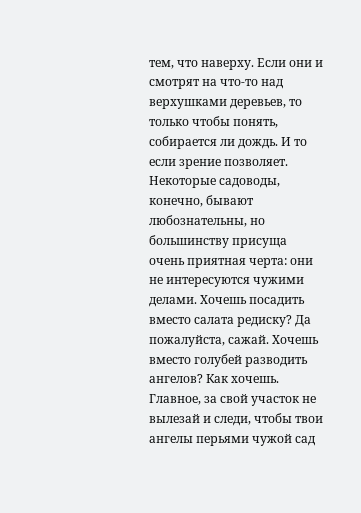тем, что наверху. Если они и смотрят на что-то над верхушками деревьев, то только чтобы понять, собирается ли дождь. И то если зрение позволяет. Некоторые садоводы, конечно, бывают любознательны, но большинству присуща очень приятная черта: они не интересуются чужими делами. Хочешь посадить вместо салата редиску? Да пожалуйста, сажай. Хочешь вместо голубей разводить ангелов? Как хочешь. Главное, за свой участок не вылезай и следи, чтобы твои ангелы перьями чужой сад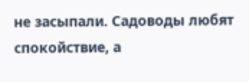не засыпали. Садоводы любят спокойствие, а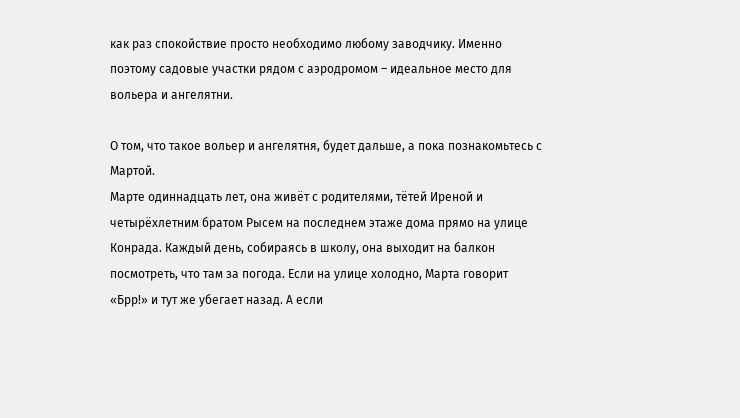как раз спокойствие просто необходимо любому заводчику. Именно поэтому садовые участки рядом с аэродромом – идеальное место для вольера и ангелятни.

О том, что такое вольер и ангелятня, будет дальше, а пока познакомьтесь с Мартой.
Марте одиннадцать лет, она живёт с родителями, тётей Иреной и четырёхлетним братом Рысем на последнем этаже дома прямо на улице Конрада. Каждый день, собираясь в школу, она выходит на балкон посмотреть, что там за погода. Если на улице холодно, Марта говорит «Брр!» и тут же убегает назад. А если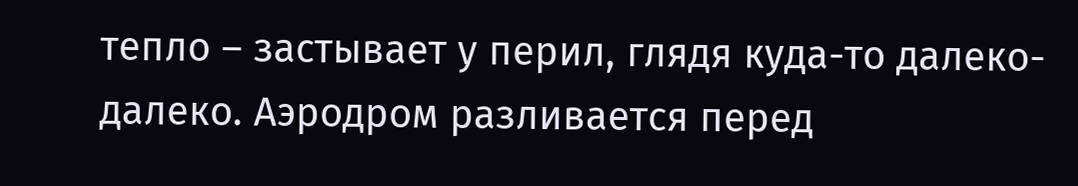тепло – застывает у перил, глядя куда-то далеко-далеко. Аэродром разливается перед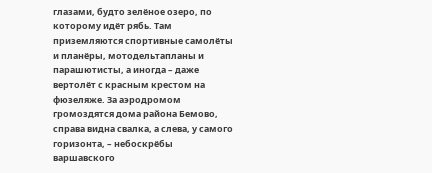глазами, будто зелёное озеро, по которому идёт рябь. Там приземляются спортивные самолёты и планёры, мотодельтапланы и парашютисты, а иногда – даже вертолёт с красным крестом на фюзеляже. За аэродромом громоздятся дома района Бемово, справа видна свалка, а слева, у самого горизонта, – небоскрёбы варшавского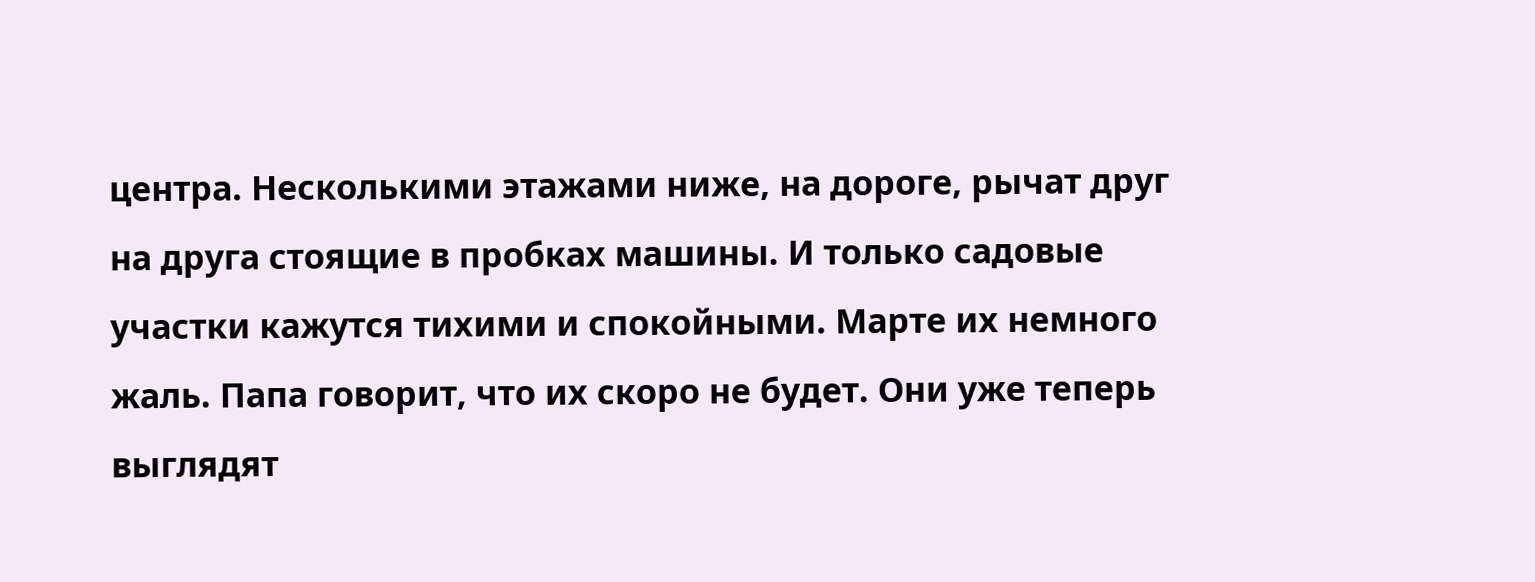центра. Несколькими этажами ниже, на дороге, рычат друг на друга стоящие в пробках машины. И только садовые участки кажутся тихими и спокойными. Марте их немного жаль. Папа говорит, что их скоро не будет. Они уже теперь выглядят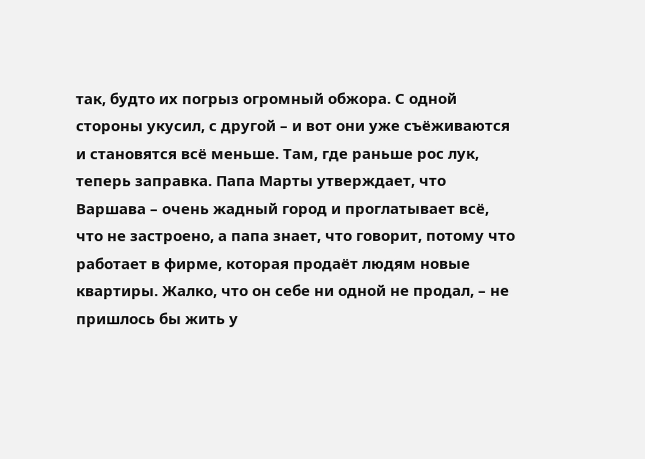так, будто их погрыз огромный обжора. С одной стороны укусил, с другой – и вот они уже съёживаются и становятся всё меньше. Там, где раньше рос лук, теперь заправка. Папа Марты утверждает, что Варшава – очень жадный город и проглатывает всё, что не застроено, а папа знает, что говорит, потому что работает в фирме, которая продаёт людям новые квартиры. Жалко, что он себе ни одной не продал, – не пришлось бы жить у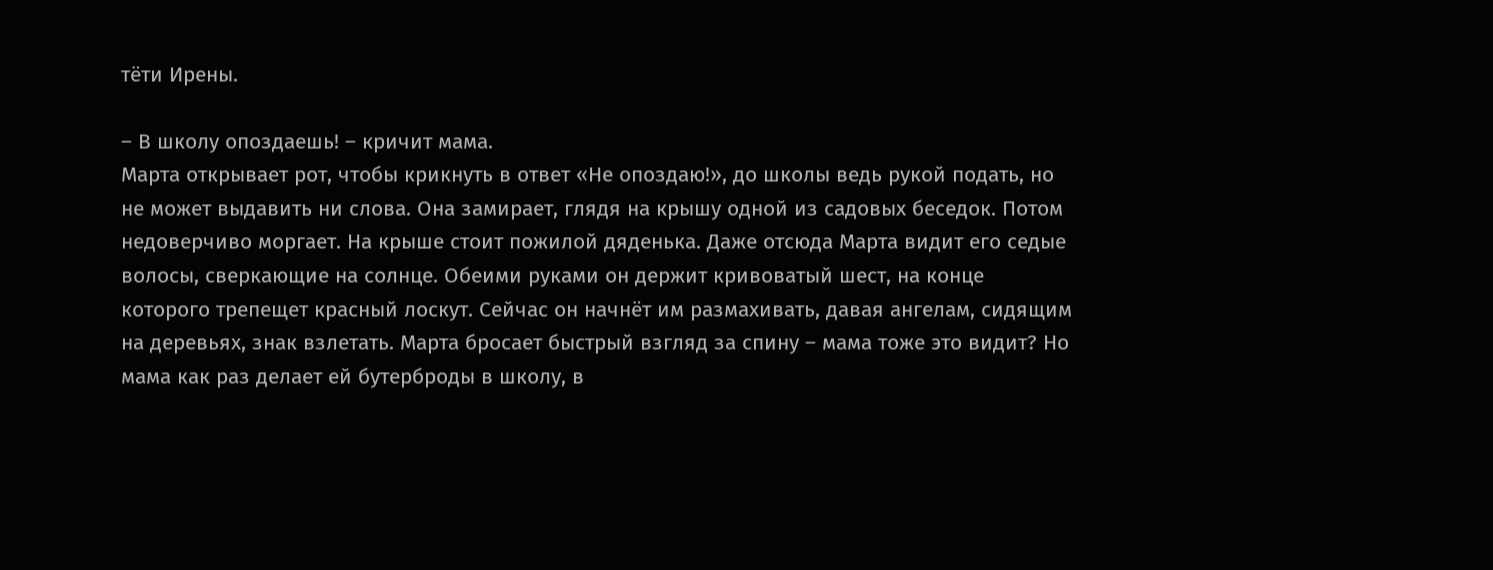тёти Ирены.

– В школу опоздаешь! – кричит мама.
Марта открывает рот, чтобы крикнуть в ответ «Не опоздаю!», до школы ведь рукой подать, но не может выдавить ни слова. Она замирает, глядя на крышу одной из садовых беседок. Потом недоверчиво моргает. На крыше стоит пожилой дяденька. Даже отсюда Марта видит его седые волосы, сверкающие на солнце. Обеими руками он держит кривоватый шест, на конце которого трепещет красный лоскут. Сейчас он начнёт им размахивать, давая ангелам, сидящим на деревьях, знак взлетать. Марта бросает быстрый взгляд за спину – мама тоже это видит? Но мама как раз делает ей бутерброды в школу, в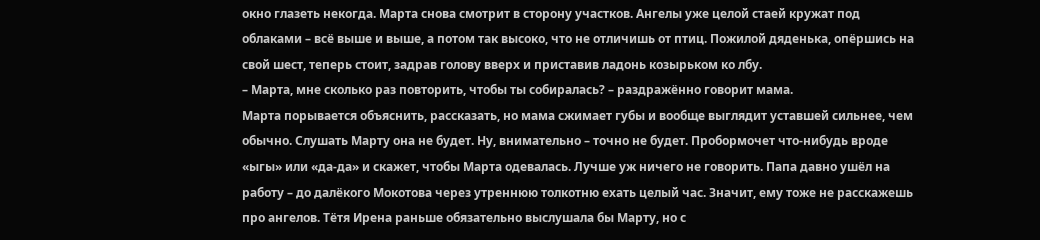окно глазеть некогда. Марта снова смотрит в сторону участков. Ангелы уже целой стаей кружат под облаками – всё выше и выше, а потом так высоко, что не отличишь от птиц. Пожилой дяденька, опёршись на свой шест, теперь стоит, задрав голову вверх и приставив ладонь козырьком ко лбу.
– Марта, мне сколько раз повторить, чтобы ты собиралась? – раздражённо говорит мама.
Марта порывается объяснить, рассказать, но мама сжимает губы и вообще выглядит уставшей сильнее, чем обычно. Слушать Марту она не будет. Ну, внимательно – точно не будет. Пробормочет что-нибудь вроде «ыгы» или «да-да» и скажет, чтобы Марта одевалась. Лучше уж ничего не говорить. Папа давно ушёл на работу – до далёкого Мокотова через утреннюю толкотню ехать целый час. Значит, ему тоже не расскажешь про ангелов. Тётя Ирена раньше обязательно выслушала бы Марту, но с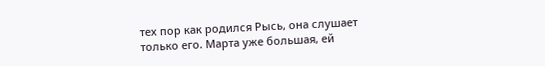тех пор как родился Рысь, она слушает только его. Марта уже большая, ей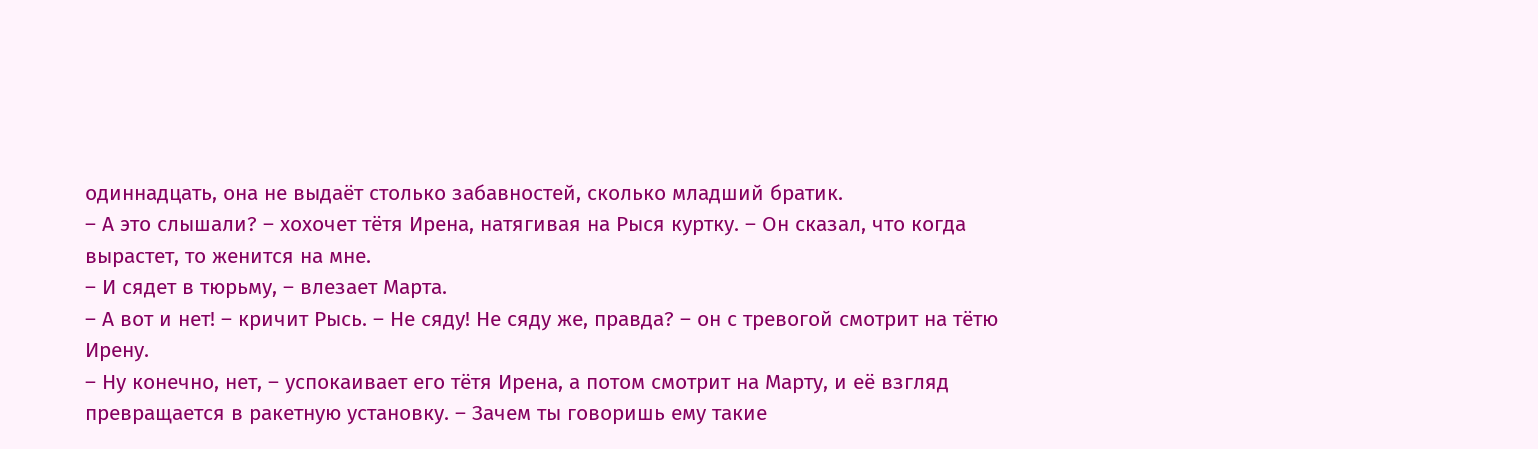одиннадцать, она не выдаёт столько забавностей, сколько младший братик.
– А это слышали? – хохочет тётя Ирена, натягивая на Рыся куртку. – Он сказал, что когда вырастет, то женится на мне.
– И сядет в тюрьму, – влезает Марта.
– А вот и нет! – кричит Рысь. – Не сяду! Не сяду же, правда? – он с тревогой смотрит на тётю Ирену.
– Ну конечно, нет, – успокаивает его тётя Ирена, а потом смотрит на Марту, и её взгляд превращается в ракетную установку. – Зачем ты говоришь ему такие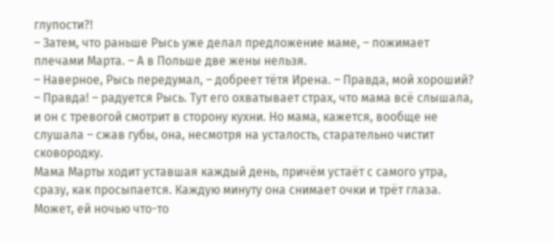глупости?!
– Затем, что раньше Рысь уже делал предложение маме, – пожимает плечами Марта. – А в Польше две жены нельзя.
– Наверное, Рысь передумал, – добреет тётя Ирена. – Правда, мой хороший?
– Правда! – радуется Рысь. Тут его охватывает страх, что мама всё слышала, и он с тревогой смотрит в сторону кухни. Но мама, кажется, вообще не слушала – сжав губы, она, несмотря на усталость, старательно чистит сковородку.
Мама Марты ходит уставшая каждый день, причём устаёт с самого утра, сразу, как просыпается. Каждую минуту она снимает очки и трёт глаза. Может, ей ночью что-то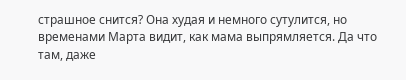страшное снится? Она худая и немного сутулится, но временами Марта видит, как мама выпрямляется. Да что там, даже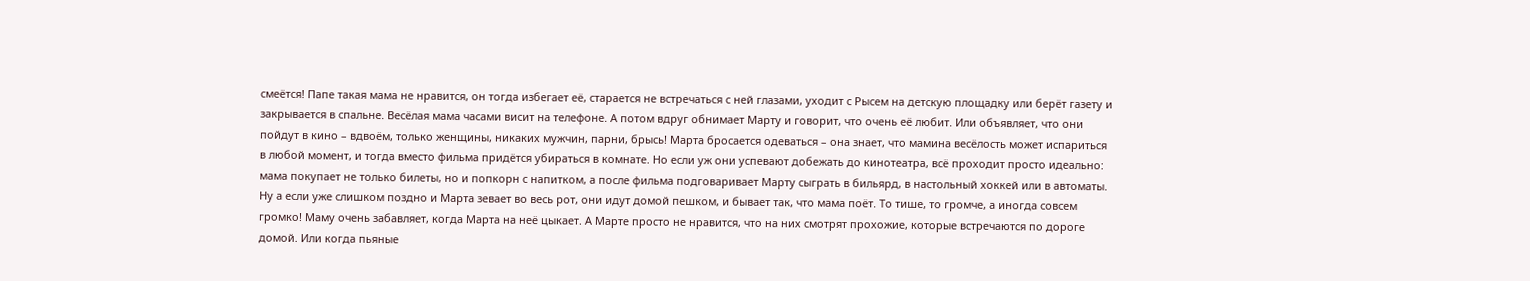смеётся! Папе такая мама не нравится, он тогда избегает её, старается не встречаться с ней глазами, уходит с Рысем на детскую площадку или берёт газету и закрывается в спальне. Весёлая мама часами висит на телефоне. А потом вдруг обнимает Марту и говорит, что очень её любит. Или объявляет, что они пойдут в кино – вдвоём, только женщины, никаких мужчин, парни, брысь! Марта бросается одеваться – она знает, что мамина весёлость может испариться в любой момент, и тогда вместо фильма придётся убираться в комнате. Но если уж они успевают добежать до кинотеатра, всё проходит просто идеально: мама покупает не только билеты, но и попкорн с напитком, а после фильма подговаривает Марту сыграть в бильярд, в настольный хоккей или в автоматы. Ну а если уже слишком поздно и Марта зевает во весь рот, они идут домой пешком, и бывает так, что мама поёт. То тише, то громче, а иногда совсем громко! Маму очень забавляет, когда Марта на неё цыкает. А Марте просто не нравится, что на них смотрят прохожие, которые встречаются по дороге домой. Или когда пьяные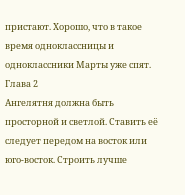пристают. Хорошо, что в такое время одноклассницы и одноклассники Марты уже спят.
Глава 2
Ангелятня должна быть просторной и светлой. Ставить её следует передом на восток или юго-восток. Строить лучше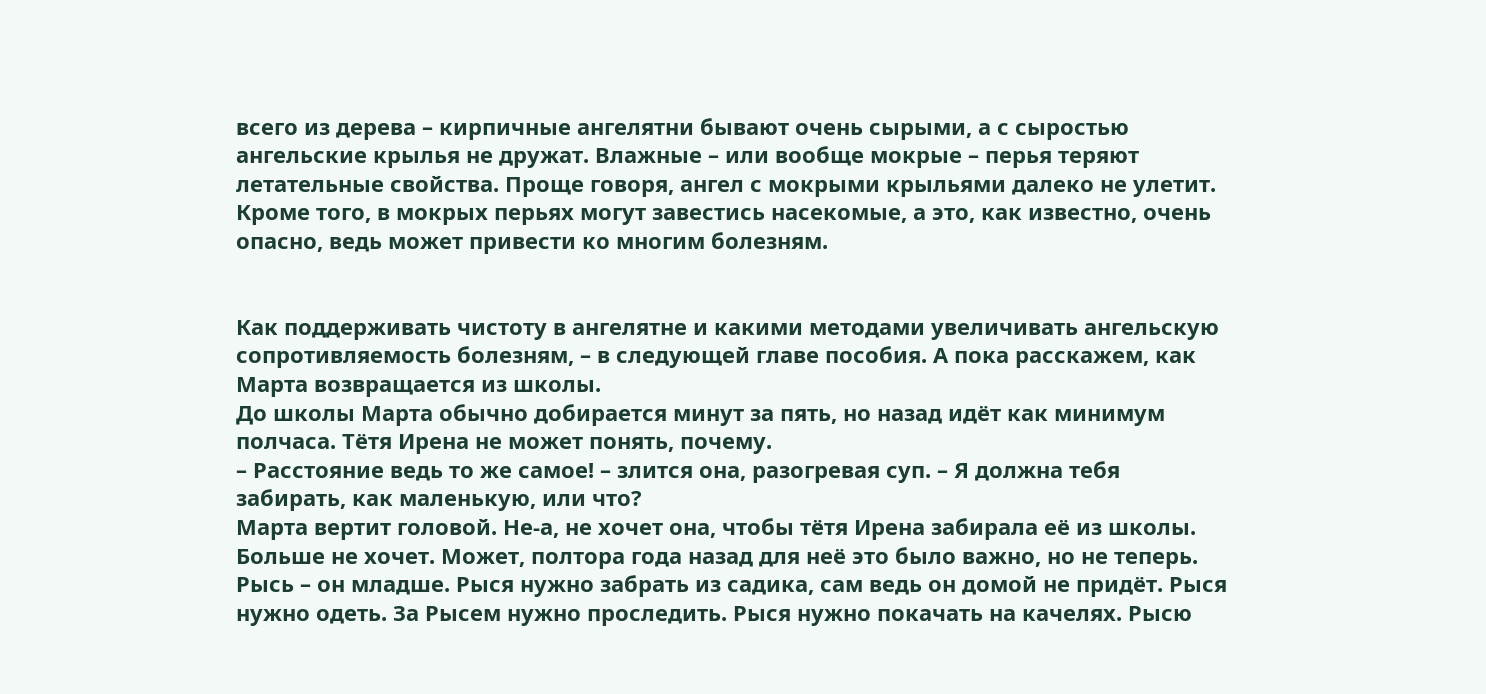всего из дерева – кирпичные ангелятни бывают очень сырыми, а с сыростью ангельские крылья не дружат. Влажные – или вообще мокрые – перья теряют летательные свойства. Проще говоря, ангел с мокрыми крыльями далеко не улетит. Кроме того, в мокрых перьях могут завестись насекомые, а это, как известно, очень опасно, ведь может привести ко многим болезням.


Как поддерживать чистоту в ангелятне и какими методами увеличивать ангельскую сопротивляемость болезням, – в следующей главе пособия. А пока расскажем, как Марта возвращается из школы.
До школы Марта обычно добирается минут за пять, но назад идёт как минимум полчаса. Тётя Ирена не может понять, почему.
– Расстояние ведь то же самое! – злится она, разогревая суп. – Я должна тебя забирать, как маленькую, или что?
Марта вертит головой. Не-а, не хочет она, чтобы тётя Ирена забирала её из школы. Больше не хочет. Может, полтора года назад для неё это было важно, но не теперь. Рысь – он младше. Рыся нужно забрать из садика, сам ведь он домой не придёт. Рыся нужно одеть. За Рысем нужно проследить. Рыся нужно покачать на качелях. Рысю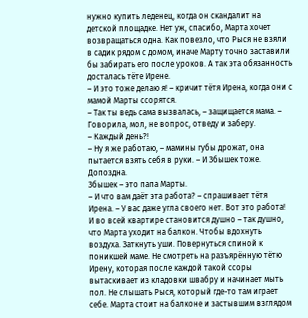нужно купить леденец, когда он скандалит на детской площадке. Нет уж, спасибо, Марта хочет возвращаться одна. Как повезло, что Рыся не взяли в садик рядом с домом, иначе Марту точно заставили бы забирать его после уроков. А так эта обязанность досталась тёте Ирене.
– И это тоже делаю я! – кричит тётя Ирена, когда они с мамой Марты ссорятся.
– Так ты ведь сама вызвалась, – защищается мама. – Говорила, мол, не вопрос, отведу и заберу.
– Каждый день?!
– Ну я же работаю, – мамины губы дрожат, она пытается взять себя в руки. – И Збышек тоже. Допоздна.
Збышек – это папа Марты.
– И что вам даёт эта работа? – спрашивает тётя Ирена. – У вас даже угла своего нет. Вот это работа!
И во всей квартире становится душно – так душно, что Марта уходит на балкон. Чтобы вдохнуть воздуха. Заткнуть уши. Повернуться спиной к поникшей маме. Не смотреть на разъярённую тётю Ирену, которая после каждой такой ссоры вытаскивает из кладовки швабру и начинает мыть пол. Не слышать Рыся, который где-то там играет себе. Марта стоит на балконе и застывшим взглядом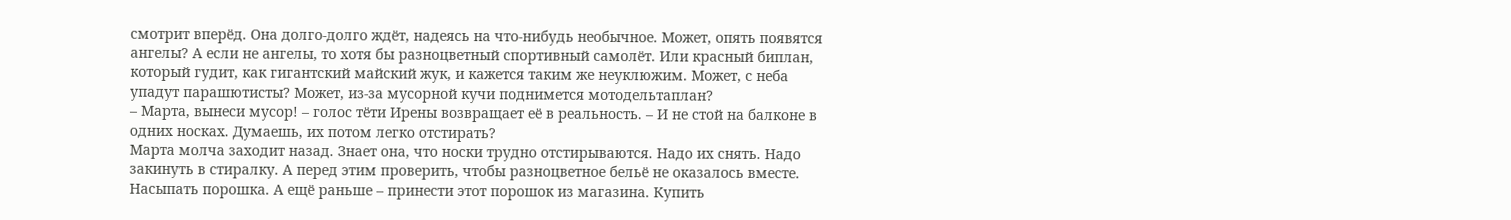смотрит вперёд. Она долго-долго ждёт, надеясь на что-нибудь необычное. Может, опять появятся ангелы? А если не ангелы, то хотя бы разноцветный спортивный самолёт. Или красный биплан, который гудит, как гигантский майский жук, и кажется таким же неуклюжим. Может, с неба упадут парашютисты? Может, из-за мусорной кучи поднимется мотодельтаплан?
– Марта, вынеси мусор! – голос тёти Ирены возвращает её в реальность. – И не стой на балконе в одних носках. Думаешь, их потом легко отстирать?
Марта молча заходит назад. Знает она, что носки трудно отстирываются. Надо их снять. Надо закинуть в стиралку. А перед этим проверить, чтобы разноцветное бельё не оказалось вместе. Насыпать порошка. А ещё раньше – принести этот порошок из магазина. Купить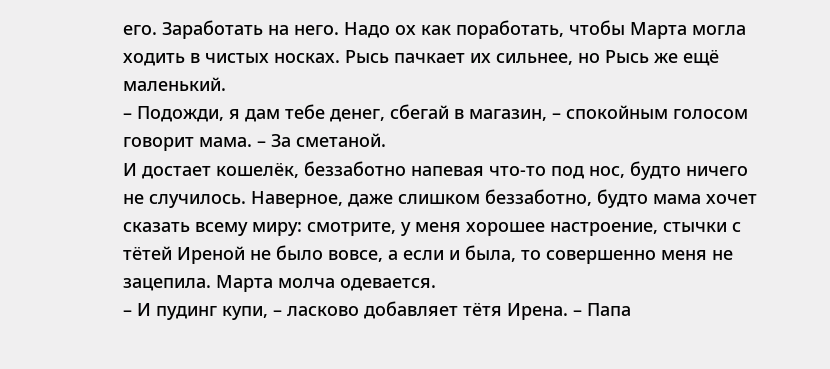его. Заработать на него. Надо ох как поработать, чтобы Марта могла ходить в чистых носках. Рысь пачкает их сильнее, но Рысь же ещё маленький.
– Подожди, я дам тебе денег, сбегай в магазин, – спокойным голосом говорит мама. – За сметаной.
И достает кошелёк, беззаботно напевая что-то под нос, будто ничего не случилось. Наверное, даже слишком беззаботно, будто мама хочет сказать всему миру: смотрите, у меня хорошее настроение, стычки с тётей Иреной не было вовсе, а если и была, то совершенно меня не зацепила. Марта молча одевается.
– И пудинг купи, – ласково добавляет тётя Ирена. – Папа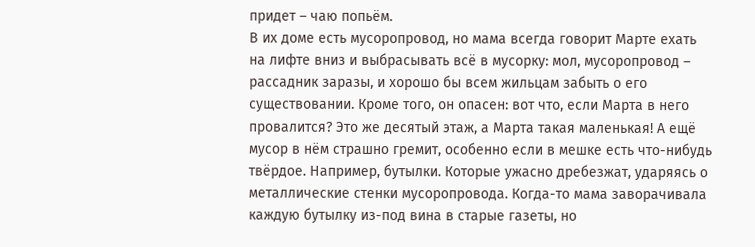придет – чаю попьём.
В их доме есть мусоропровод, но мама всегда говорит Марте ехать на лифте вниз и выбрасывать всё в мусорку: мол, мусоропровод – рассадник заразы, и хорошо бы всем жильцам забыть о его существовании. Кроме того, он опасен: вот что, если Марта в него провалится? Это же десятый этаж, а Марта такая маленькая! А ещё мусор в нём страшно гремит, особенно если в мешке есть что-нибудь твёрдое. Например, бутылки. Которые ужасно дребезжат, ударяясь о металлические стенки мусоропровода. Когда-то мама заворачивала каждую бутылку из-под вина в старые газеты, но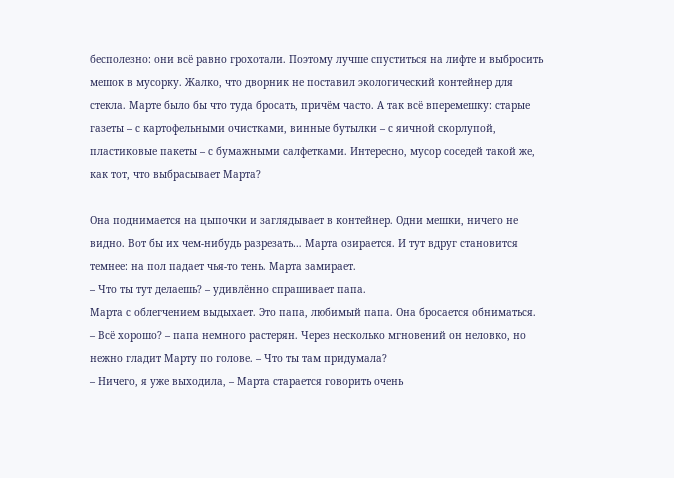бесполезно: они всё равно грохотали. Поэтому лучше спуститься на лифте и выбросить мешок в мусорку. Жалко, что дворник не поставил экологический контейнер для стекла. Марте было бы что туда бросать, причём часто. А так всё вперемешку: старые газеты – с картофельными очистками, винные бутылки – с яичной скорлупой, пластиковые пакеты – с бумажными салфетками. Интересно, мусор соседей такой же, как тот, что выбрасывает Марта?

Она поднимается на цыпочки и заглядывает в контейнер. Одни мешки, ничего не видно. Вот бы их чем-нибудь разрезать… Марта озирается. И тут вдруг становится темнее: на пол падает чья-то тень. Марта замирает.
– Что ты тут делаешь? – удивлённо спрашивает папа.
Марта с облегчением выдыхает. Это папа, любимый папа. Она бросается обниматься.
– Всё хорошо? – папа немного растерян. Через несколько мгновений он неловко, но нежно гладит Марту по голове. – Что ты там придумала?
– Ничего, я уже выходила, – Марта старается говорить очень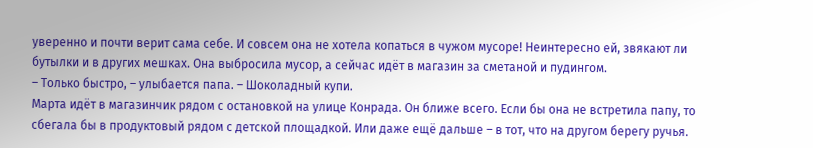уверенно и почти верит сама себе. И совсем она не хотела копаться в чужом мусоре! Неинтересно ей, звякают ли бутылки и в других мешках. Она выбросила мусор, а сейчас идёт в магазин за сметаной и пудингом.
– Только быстро, – улыбается папа. – Шоколадный купи.
Марта идёт в магазинчик рядом с остановкой на улице Конрада. Он ближе всего. Если бы она не встретила папу, то сбегала бы в продуктовый рядом с детской площадкой. Или даже ещё дальше – в тот, что на другом берегу ручья.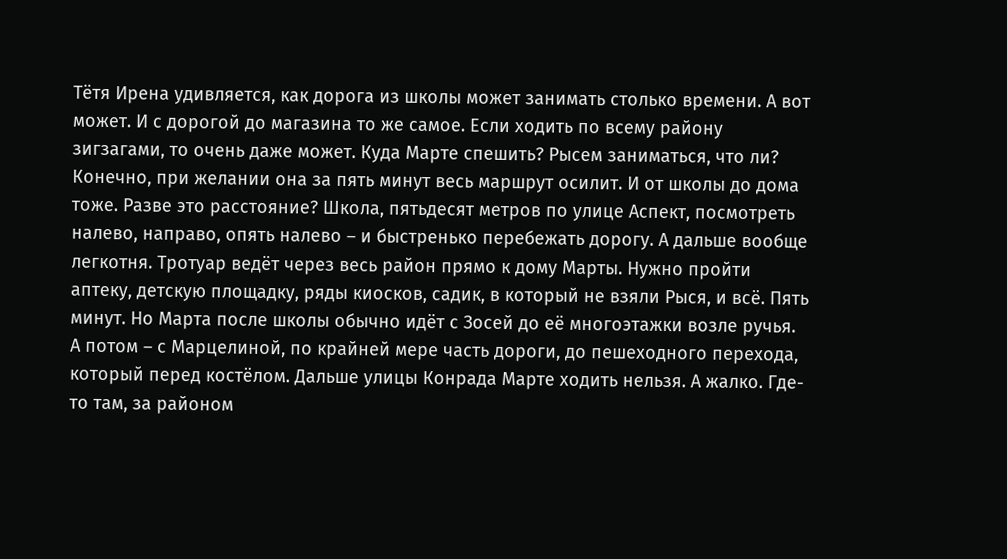Тётя Ирена удивляется, как дорога из школы может занимать столько времени. А вот может. И с дорогой до магазина то же самое. Если ходить по всему району зигзагами, то очень даже может. Куда Марте спешить? Рысем заниматься, что ли? Конечно, при желании она за пять минут весь маршрут осилит. И от школы до дома тоже. Разве это расстояние? Школа, пятьдесят метров по улице Аспект, посмотреть налево, направо, опять налево – и быстренько перебежать дорогу. А дальше вообще легкотня. Тротуар ведёт через весь район прямо к дому Марты. Нужно пройти аптеку, детскую площадку, ряды киосков, садик, в который не взяли Рыся, и всё. Пять минут. Но Марта после школы обычно идёт с Зосей до её многоэтажки возле ручья. А потом – с Марцелиной, по крайней мере часть дороги, до пешеходного перехода, который перед костёлом. Дальше улицы Конрада Марте ходить нельзя. А жалко. Где-то там, за районом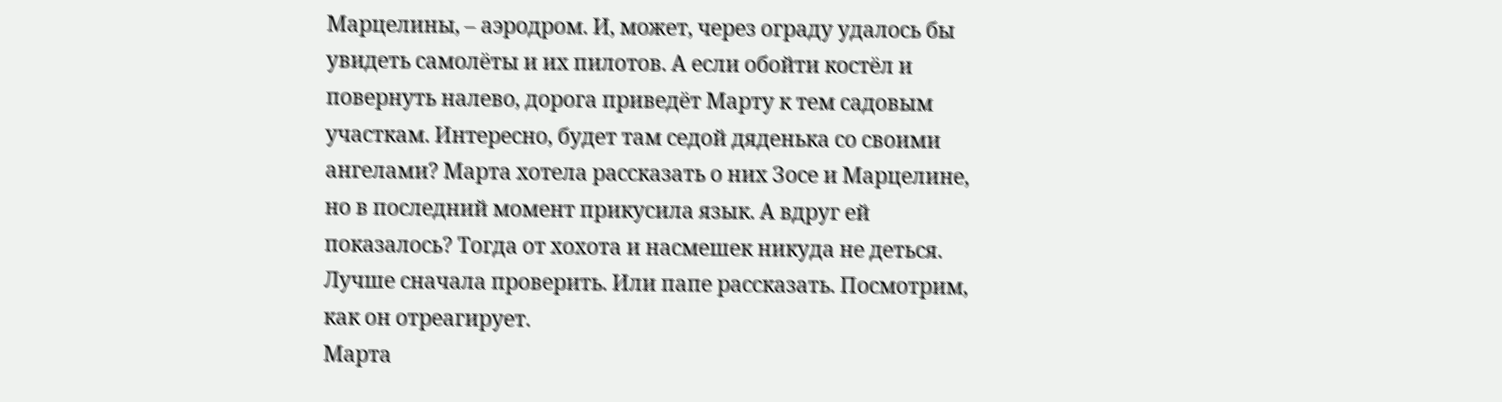Марцелины, – аэродром. И, может, через ограду удалось бы увидеть самолёты и их пилотов. А если обойти костёл и повернуть налево, дорога приведёт Марту к тем садовым участкам. Интересно, будет там седой дяденька со своими ангелами? Марта хотела рассказать о них Зосе и Марцелине, но в последний момент прикусила язык. А вдруг ей показалось? Тогда от хохота и насмешек никуда не деться. Лучше сначала проверить. Или папе рассказать. Посмотрим, как он отреагирует.
Марта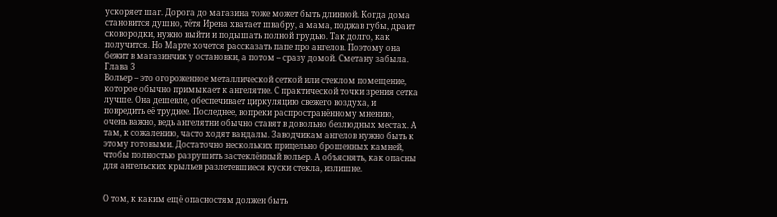ускоряет шаг. Дорога до магазина тоже может быть длинной. Когда дома становится душно, тётя Ирена хватает швабру, а мама, поджав губы, драит сковородки, нужно выйти и подышать полной грудью. Так долго, как получится. Но Марте хочется рассказать папе про ангелов. Поэтому она бежит в магазинчик у остановки, а потом – сразу домой. Сметану забыла.
Глава 3
Вольер – это огороженное металлической сеткой или стеклом помещение, которое обычно примыкает к ангелятне. С практической точки зрения сетка лучше. Она дешевле, обеспечивает циркуляцию свежего воздуха, и повредить её труднее. Последнее, вопреки распространённому мнению, очень важно, ведь ангелятни обычно ставят в довольно безлюдных местах. А там, к сожалению, часто ходят вандалы. Заводчикам ангелов нужно быть к этому готовыми. Достаточно нескольких прицельно брошенных камней, чтобы полностью разрушить застеклённый вольер. А объяснять, как опасны для ангельских крыльев разлетевшиеся куски стекла, излишне.


О том, к каким ещё опасностям должен быть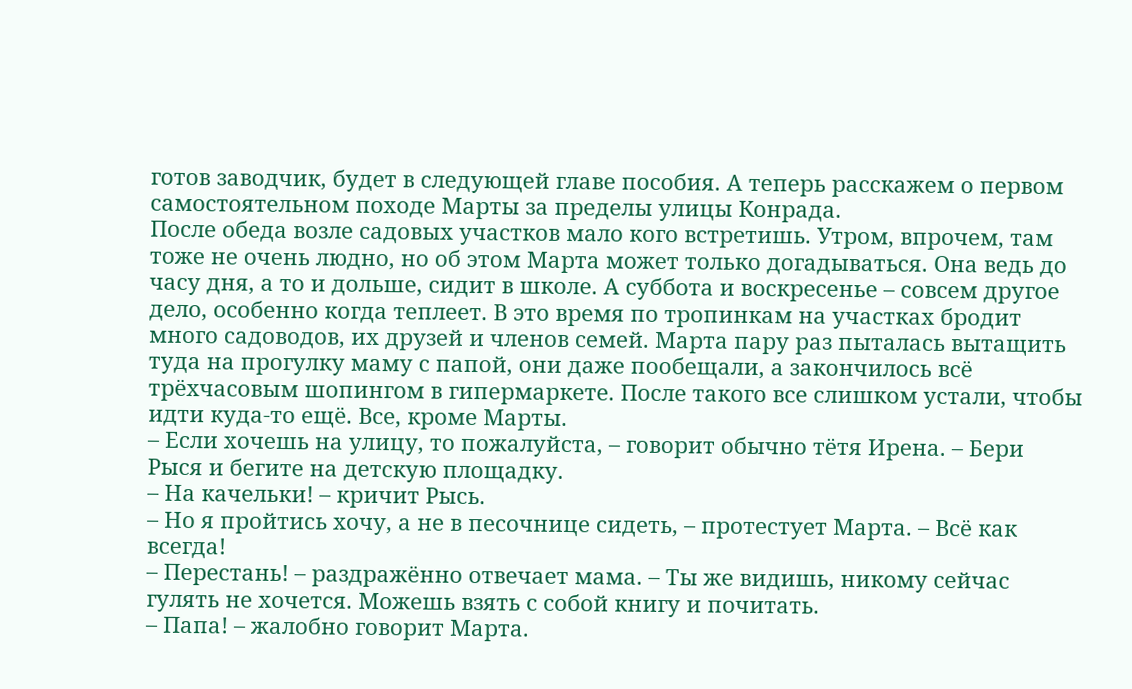готов заводчик, будет в следующей главе пособия. А теперь расскажем о первом самостоятельном походе Марты за пределы улицы Конрада.
После обеда возле садовых участков мало кого встретишь. Утром, впрочем, там тоже не очень людно, но об этом Марта может только догадываться. Она ведь до часу дня, а то и дольше, сидит в школе. А суббота и воскресенье – совсем другое дело, особенно когда теплеет. В это время по тропинкам на участках бродит много садоводов, их друзей и членов семей. Марта пару раз пыталась вытащить туда на прогулку маму с папой, они даже пообещали, а закончилось всё трёхчасовым шопингом в гипермаркете. После такого все слишком устали, чтобы идти куда-то ещё. Все, кроме Марты.
– Если хочешь на улицу, то пожалуйста, – говорит обычно тётя Ирена. – Бери Рыся и бегите на детскую площадку.
– На качельки! – кричит Рысь.
– Но я пройтись хочу, а не в песочнице сидеть, – протестует Марта. – Всё как всегда!
– Перестань! – раздражённо отвечает мама. – Ты же видишь, никому сейчас гулять не хочется. Можешь взять с собой книгу и почитать.
– Папа! – жалобно говорит Марта.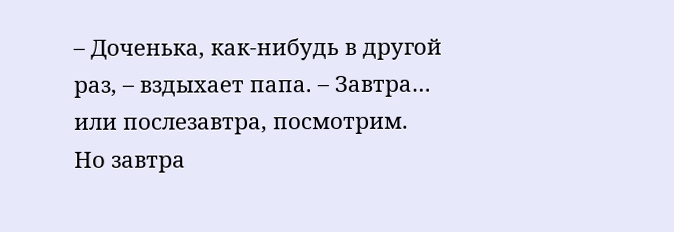– Доченька, как-нибудь в другой раз, – вздыхает папа. – Завтра… или послезавтра, посмотрим.
Но завтра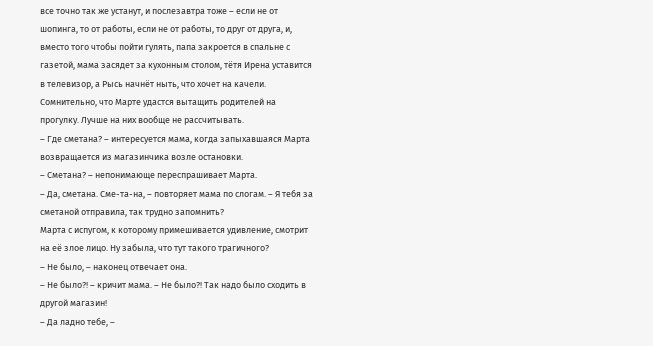все точно так же устанут, и послезавтра тоже – если не от шопинга, то от работы, если не от работы, то друг от друга, и, вместо того чтобы пойти гулять, папа закроется в спальне с газетой, мама засядет за кухонным столом, тётя Ирена уставится в телевизор, а Рысь начнёт ныть, что хочет на качели. Сомнительно, что Марте удастся вытащить родителей на прогулку. Лучше на них вообще не рассчитывать.
– Где сметана? – интересуется мама, когда запыхавшаяся Марта возвращается из магазинчика возле остановки.
– Сметана? – непонимающе переспрашивает Марта.
– Да, сметана. Сме-та-на, – повторяет мама по слогам. – Я тебя за сметаной отправила, так трудно запомнить?
Марта с испугом, к которому примешивается удивление, смотрит на её злое лицо. Ну забыла, что тут такого трагичного?
– Не было, – наконец отвечает она.
– Не было?! – кричит мама. – Не было?! Так надо было сходить в другой магазин!
– Да ладно тебе, –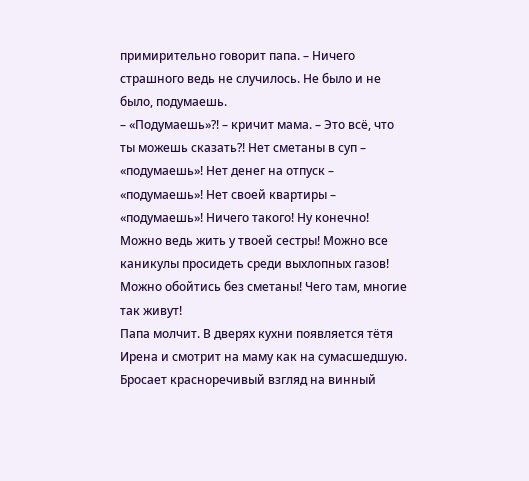примирительно говорит папа. – Ничего страшного ведь не случилось. Не было и не было, подумаешь.
– «Подумаешь»?! – кричит мама. – Это всё, что ты можешь сказать?! Нет сметаны в суп – «подумаешь»! Нет денег на отпуск – «подумаешь»! Нет своей квартиры – «подумаешь»! Ничего такого! Ну конечно! Можно ведь жить у твоей сестры! Можно все каникулы просидеть среди выхлопных газов! Можно обойтись без сметаны! Чего там, многие так живут!
Папа молчит. В дверях кухни появляется тётя Ирена и смотрит на маму как на сумасшедшую. Бросает красноречивый взгляд на винный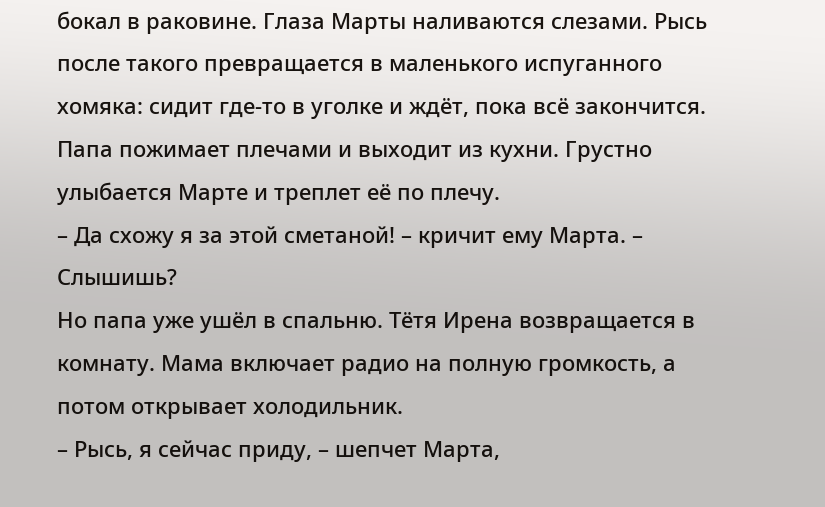бокал в раковине. Глаза Марты наливаются слезами. Рысь после такого превращается в маленького испуганного хомяка: сидит где-то в уголке и ждёт, пока всё закончится. Папа пожимает плечами и выходит из кухни. Грустно улыбается Марте и треплет её по плечу.
– Да схожу я за этой сметаной! – кричит ему Марта. – Слышишь?
Но папа уже ушёл в спальню. Тётя Ирена возвращается в комнату. Мама включает радио на полную громкость, а потом открывает холодильник.
– Рысь, я сейчас приду, – шепчет Марта,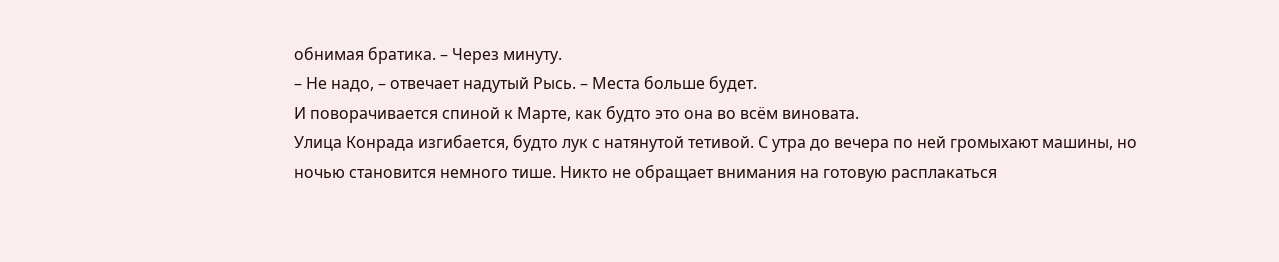обнимая братика. – Через минуту.
– Не надо, – отвечает надутый Рысь. – Места больше будет.
И поворачивается спиной к Марте, как будто это она во всём виновата.
Улица Конрада изгибается, будто лук с натянутой тетивой. С утра до вечера по ней громыхают машины, но ночью становится немного тише. Никто не обращает внимания на готовую расплакаться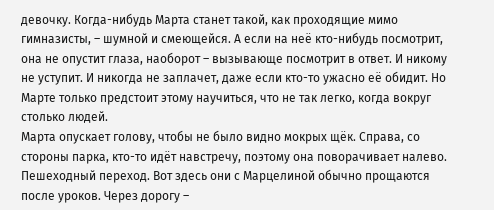девочку. Когда-нибудь Марта станет такой, как проходящие мимо гимназисты, – шумной и смеющейся. А если на неё кто-нибудь посмотрит, она не опустит глаза, наоборот – вызывающе посмотрит в ответ. И никому не уступит. И никогда не заплачет, даже если кто-то ужасно её обидит. Но Марте только предстоит этому научиться, что не так легко, когда вокруг столько людей.
Марта опускает голову, чтобы не было видно мокрых щёк. Справа, со стороны парка, кто-то идёт навстречу, поэтому она поворачивает налево. Пешеходный переход. Вот здесь они с Марцелиной обычно прощаются после уроков. Через дорогу –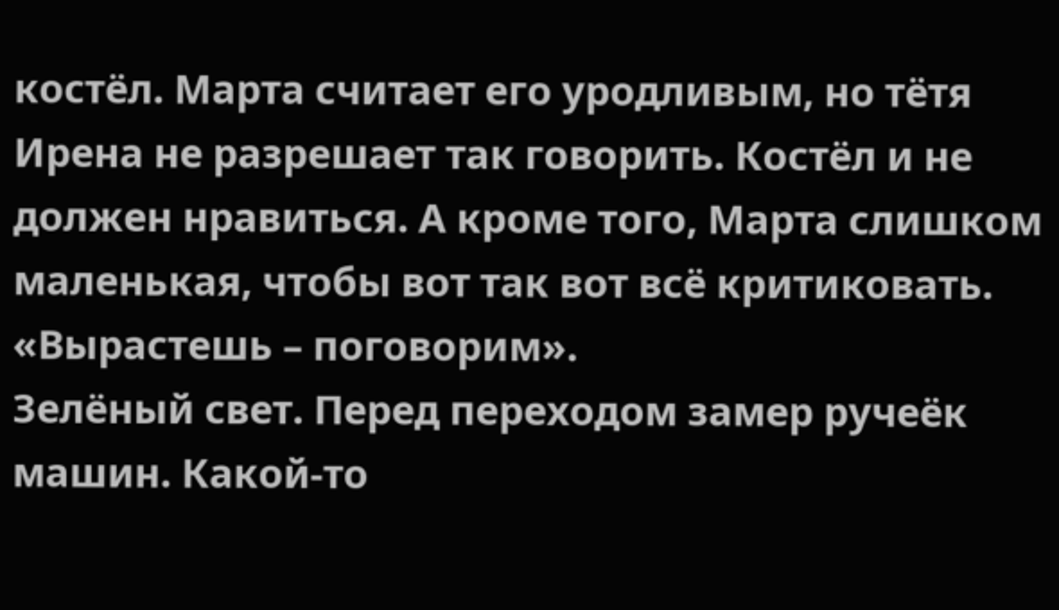костёл. Марта считает его уродливым, но тётя Ирена не разрешает так говорить. Костёл и не должен нравиться. А кроме того, Марта слишком маленькая, чтобы вот так вот всё критиковать. «Вырастешь – поговорим».
Зелёный свет. Перед переходом замер ручеёк машин. Какой-то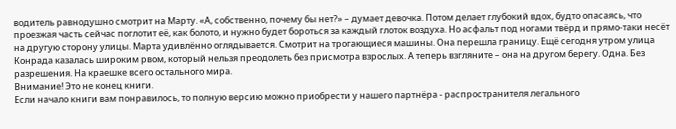водитель равнодушно смотрит на Марту. «А, собственно, почему бы нет?» – думает девочка. Потом делает глубокий вдох, будто опасаясь, что проезжая часть сейчас поглотит её, как болото, и нужно будет бороться за каждый глоток воздуха. Но асфальт под ногами твёрд и прямо-таки несёт на другую сторону улицы. Марта удивлённо оглядывается. Смотрит на трогающиеся машины. Она перешла границу. Ещё сегодня утром улица Конрада казалась широким рвом, который нельзя преодолеть без присмотра взрослых. А теперь взгляните – она на другом берегу. Одна. Без разрешения. На краешке всего остального мира.
Внимание! Это не конец книги.
Если начало книги вам понравилось, то полную версию можно приобрести у нашего партнёра - распространителя легального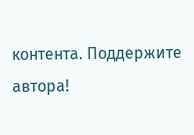контента. Поддержите автора!